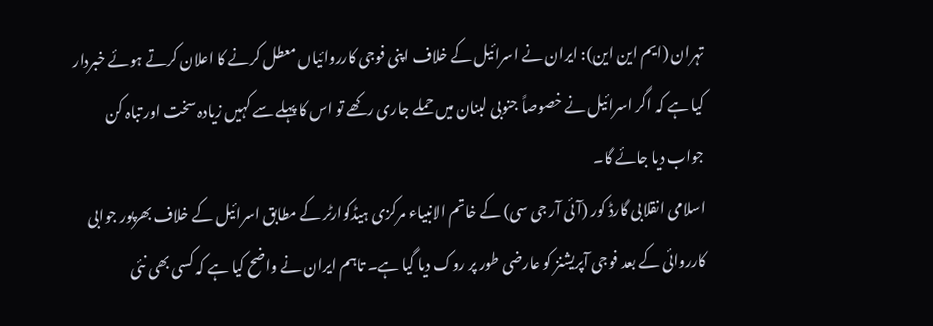تہران (ایم این این): ایران نے اسرائیل کے خلاف اپنی فوجی کارروائیاں معطل کرنے کا اعلان کرتے ہوئے خبردار کیا ہے کہ اگر اسرائیل نے خصوصاً جنوبی لبنان میں حملے جاری رکھے تو اس کا پہلے سے کہیں زیادہ سخت اور تباہ کن جواب دیا جائے گا۔
اسلامی انقلابی گارڈ کور (آئی آر جی سی) کے خاتم الانبیاء مرکزی ہیڈکوارٹر کے مطابق اسرائیل کے خلاف بھرپور جوابی کارروائی کے بعد فوجی آپریشنز کو عارضی طور پر روک دیا گیا ہے۔ تاہم ایران نے واضح کیا ہے کہ کسی بھی نئی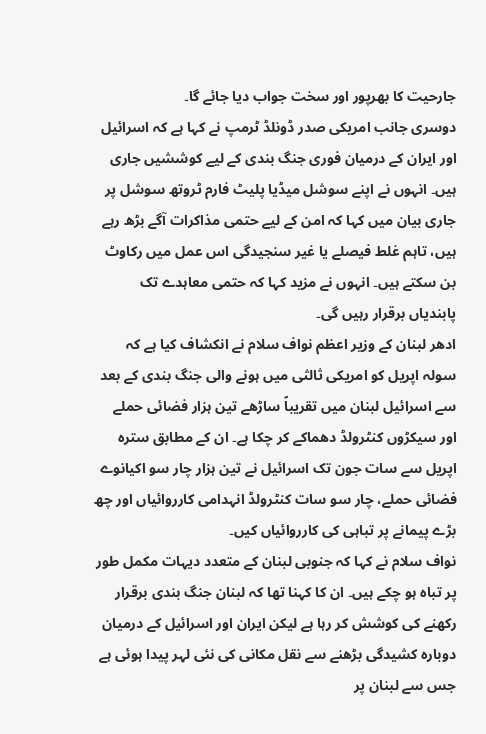جارحیت کا بھرپور اور سخت جواب دیا جائے گا۔
دوسری جانب امریکی صدر ڈونلڈ ٹرمپ نے کہا ہے کہ اسرائیل اور ایران کے درمیان فوری جنگ بندی کے لیے کوششیں جاری ہیں۔ انہوں نے اپنے سوشل میڈیا پلیٹ فارم ٹروتھ سوشل پر جاری بیان میں کہا کہ امن کے لیے حتمی مذاکرات آگے بڑھ رہے ہیں، تاہم غلط فیصلے یا غیر سنجیدگی اس عمل میں رکاوٹ بن سکتے ہیں۔ انہوں نے مزید کہا کہ حتمی معاہدے تک پابندیاں برقرار رہیں گی۔
ادھر لبنان کے وزیر اعظم نواف سلام نے انکشاف کیا ہے کہ سولہ اپریل کو امریکی ثالثی میں ہونے والی جنگ بندی کے بعد سے اسرائیل لبنان میں تقریباً ساڑھے تین ہزار فضائی حملے اور سیکڑوں کنٹرولڈ دھماکے کر چکا ہے۔ ان کے مطابق سترہ اپریل سے سات جون تک اسرائیل نے تین ہزار چار سو اکیانوے فضائی حملے، چار سو سات کنٹرولڈ انہدامی کارروائیاں اور چھ بڑے پیمانے پر تباہی کی کارروائیاں کیں۔
نواف سلام نے کہا کہ جنوبی لبنان کے متعدد دیہات مکمل طور پر تباہ ہو چکے ہیں۔ ان کا کہنا تھا کہ لبنان جنگ بندی برقرار رکھنے کی کوشش کر رہا ہے لیکن ایران اور اسرائیل کے درمیان دوبارہ کشیدگی بڑھنے سے نقل مکانی کی نئی لہر پیدا ہوئی ہے جس سے لبنان پر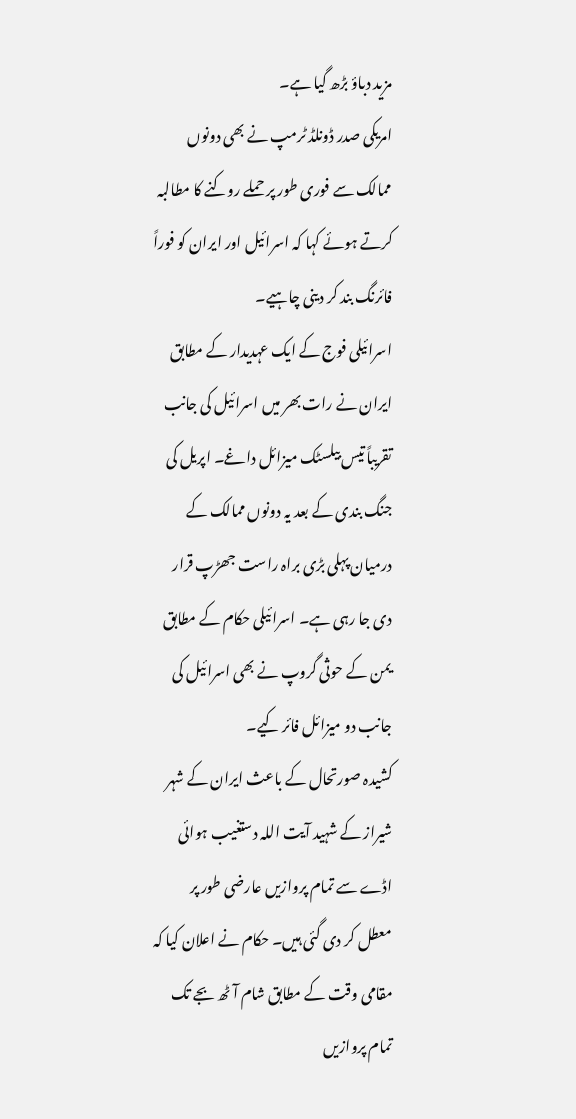مزید دباؤ بڑھ گیا ہے۔
امریکی صدر ڈونلڈ ٹرمپ نے بھی دونوں ممالک سے فوری طور پر حملے روکنے کا مطالبہ کرتے ہوئے کہا کہ اسرائیل اور ایران کو فوراً فائرنگ بند کر دینی چاہیے۔
اسرائیلی فوج کے ایک عہدیدار کے مطابق ایران نے رات بھر میں اسرائیل کی جانب تقریباً تیس بیلسٹک میزائل داغے۔ اپریل کی جنگ بندی کے بعد یہ دونوں ممالک کے درمیان پہلی بڑی براہ راست جھڑپ قرار دی جا رہی ہے۔ اسرائیلی حکام کے مطابق یمن کے حوثی گروپ نے بھی اسرائیل کی جانب دو میزائل فائر کیے۔
کشیدہ صورتحال کے باعث ایران کے شہر شیراز کے شہید آیت اللہ دستغیب ہوائی اڈے سے تمام پروازیں عارضی طور پر معطل کر دی گئی ہیں۔ حکام نے اعلان کیا کہ مقامی وقت کے مطابق شام آٹھ بجے تک تمام پروازیں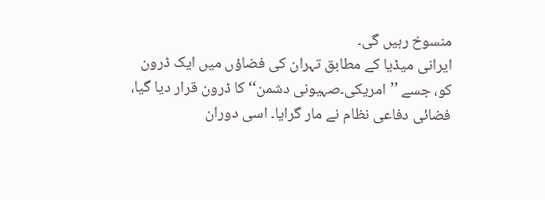منسوخ رہیں گی۔
ایرانی میڈیا کے مطابق تہران کی فضاؤں میں ایک ڈرون کو، جسے ’’امریکی۔صہیونی دشمن‘‘ کا ڈرون قرار دیا گیا، فضائی دفاعی نظام نے مار گرایا۔ اسی دوران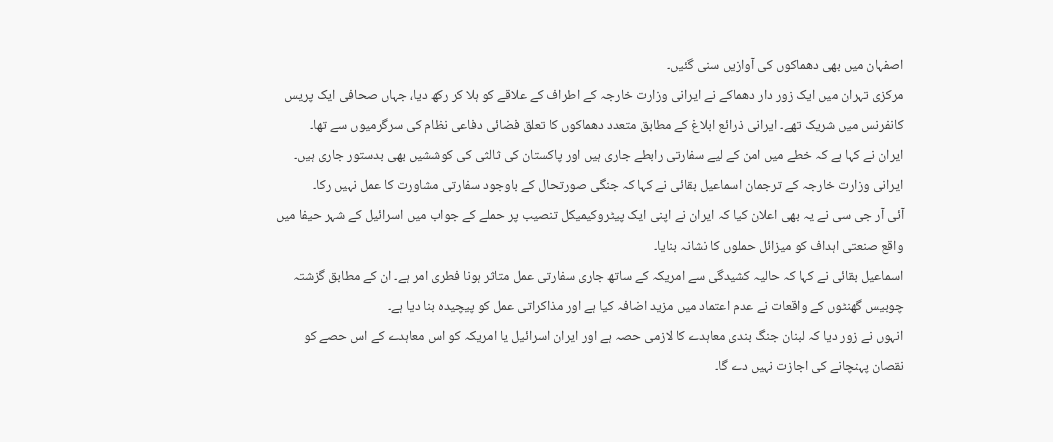اصفہان میں بھی دھماکوں کی آوازیں سنی گئیں۔
مرکزی تہران میں ایک زور دار دھماکے نے ایرانی وزارت خارجہ کے اطراف کے علاقے کو ہلا کر رکھ دیا، جہاں صحافی ایک پریس کانفرنس میں شریک تھے۔ ایرانی ذرائع ابلاغ کے مطابق متعدد دھماکوں کا تعلق فضائی دفاعی نظام کی سرگرمیوں سے تھا۔
ایران نے کہا ہے کہ خطے میں امن کے لیے سفارتی رابطے جاری ہیں اور پاکستان کی ثالثی کی کوششیں بھی بدستور جاری ہیں۔ ایرانی وزارت خارجہ کے ترجمان اسماعیل بقائی نے کہا کہ جنگی صورتحال کے باوجود سفارتی مشاورت کا عمل نہیں رکا۔
آئی آر جی سی نے یہ بھی اعلان کیا کہ ایران نے اپنی ایک پیٹروکیمیکل تنصیب پر حملے کے جواب میں اسرائیل کے شہر حیفا میں واقع صنعتی اہداف کو میزائل حملوں کا نشانہ بنایا۔
اسماعیل بقائی نے کہا کہ حالیہ کشیدگی سے امریکہ کے ساتھ جاری سفارتی عمل متاثر ہونا فطری امر ہے۔ ان کے مطابق گزشتہ چوبیس گھنٹوں کے واقعات نے عدم اعتماد میں مزید اضافہ کیا ہے اور مذاکراتی عمل کو پیچیدہ بنا دیا ہے۔
انہوں نے زور دیا کہ لبنان جنگ بندی معاہدے کا لازمی حصہ ہے اور ایران اسرائیل یا امریکہ کو اس معاہدے کے اس حصے کو نقصان پہنچانے کی اجازت نہیں دے گا۔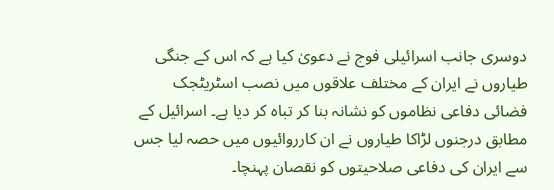دوسری جانب اسرائیلی فوج نے دعویٰ کیا ہے کہ اس کے جنگی طیاروں نے ایران کے مختلف علاقوں میں نصب اسٹریٹجک فضائی دفاعی نظاموں کو نشانہ بنا کر تباہ کر دیا ہے۔ اسرائیل کے مطابق درجنوں لڑاکا طیاروں نے ان کارروائیوں میں حصہ لیا جس سے ایران کی دفاعی صلاحیتوں کو نقصان پہنچا۔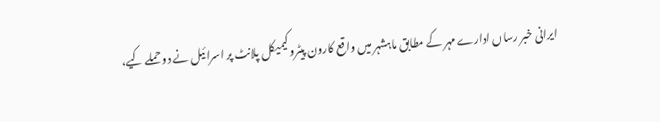ایرانی خبر رساں ادارے مہر کے مطابق ماہشہر میں واقع کارون پیٹروکیمیکل پلانٹ پر اسرائیل نے دو حملے کیے،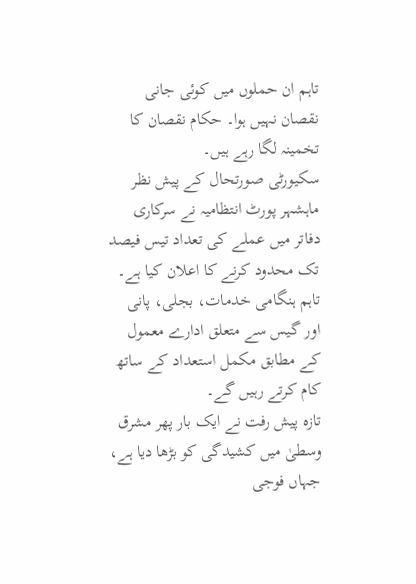تاہم ان حملوں میں کوئی جانی نقصان نہیں ہوا۔ حکام نقصان کا تخمینہ لگا رہے ہیں۔
سکیورٹی صورتحال کے پیش نظر ماہشہر پورٹ انتظامیہ نے سرکاری دفاتر میں عملے کی تعداد تیس فیصد تک محدود کرنے کا اعلان کیا ہے۔ تاہم ہنگامی خدمات، بجلی، پانی اور گیس سے متعلق ادارے معمول کے مطابق مکمل استعداد کے ساتھ کام کرتے رہیں گے۔
تازہ پیش رفت نے ایک بار پھر مشرق وسطیٰ میں کشیدگی کو بڑھا دیا ہے، جہاں فوجی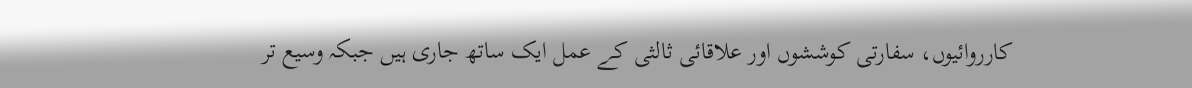کارروائیوں، سفارتی کوششوں اور علاقائی ثالثی کے عمل ایک ساتھ جاری ہیں جبکہ وسیع تر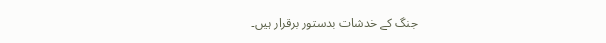جنگ کے خدشات بدستور برقرار ہیں۔